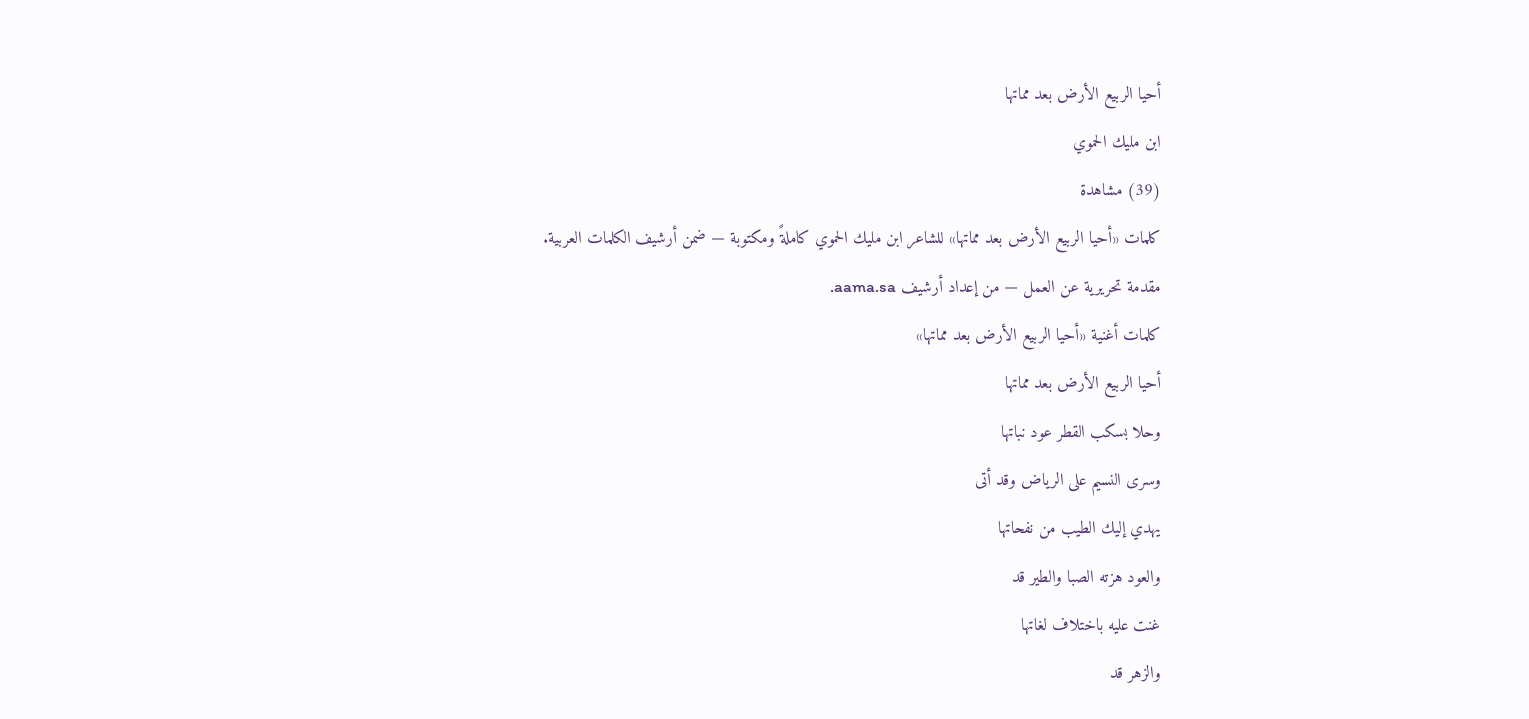أحيا الربيع الأرض بعد مماتها
ابن مليك الحموي
(39) مشاهدة
كلمات «أحيا الربيع الأرض بعد مماتها» للشاعر ابن مليك الحموي كاملةً ومكتوبة — ضمن أرشيف الكلمات العربية.
مقدمة تحريرية عن العمل — من إعداد أرشيف aama.sa.
كلمات أغنية «أحيا الربيع الأرض بعد مماتها»
أحيا الربيع الأرض بعد مماتها
وحلا بسكب القطر عود نباتها
وسرى النسيم على الرياض وقد أتى
يهدي إليك الطيب من نفحاتها
والعود هزته الصبا والطير قد
غنت عليه باختلاف لغاتها
والزهر قد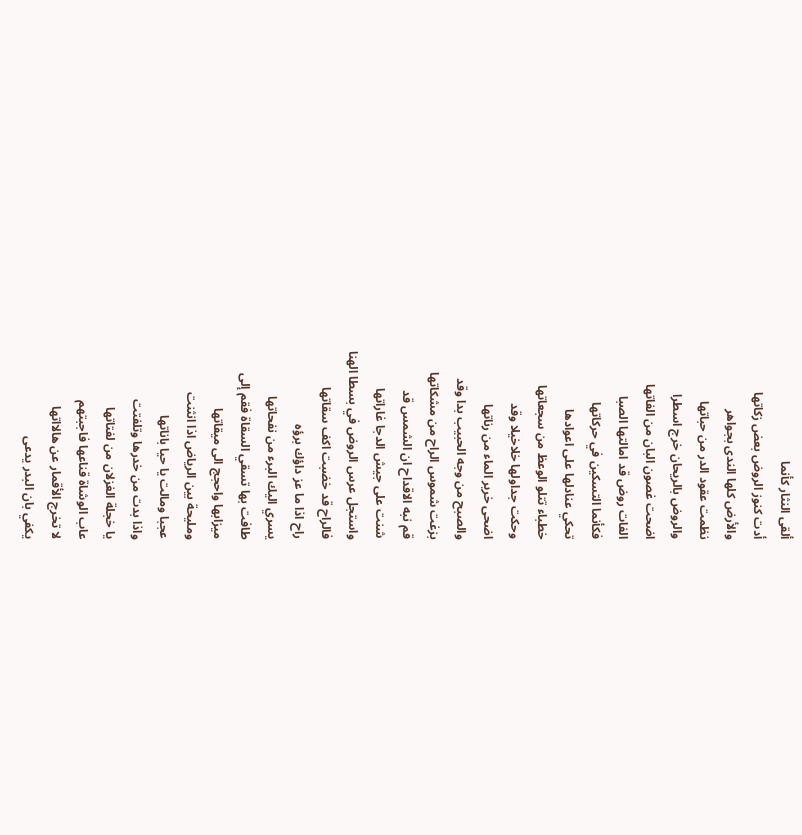ألقى النثار كأنما
أدت كنوز الروض بعض زكاتها
والأرض كلها الندى بجواهر
نظمت عقود الدر من حباتها
والروض بالريحان خرج اسطرا
اضحت غصون البان من الفاتها
الفات روض قد امالتها الصبا
فكأنما التسكين في حركاتها
تحكي عنادلها على اعوادها
خطباء تتلو الوعظ من سجعاتها
وحكت جداولها خلاخيلا وقد
اضحى خرير الماء من رناتها
والصبح من وجه الحبيب بدا وقد
بزغت شموس الراح من مشكاتها
قم نبه الاقداح ان الشمس قد
شنت على جيش الدجا غاراتها
واستجل عرس الروض في بسطا الهنا
فالراح قد خضبت اكف سقاتها
راح اذا ما عز داؤك برؤه
يسري اليك البرء من نفحاتها
طافت بها تسقي السقاة فقم إلى
ميزابها واحجج الى ميقاتها
ومليحة بين الرياض اذا انثنت
عجبا ومالت يا حيا باناتها
واذا بدت من خدرها وتلفتت
يا خجلة الغزلان من لفتاتها
عاب الوشاة قناعها فاجبتهم
لا تخرج الأقمار عن هالااتها
يكفي بان البدر يدعى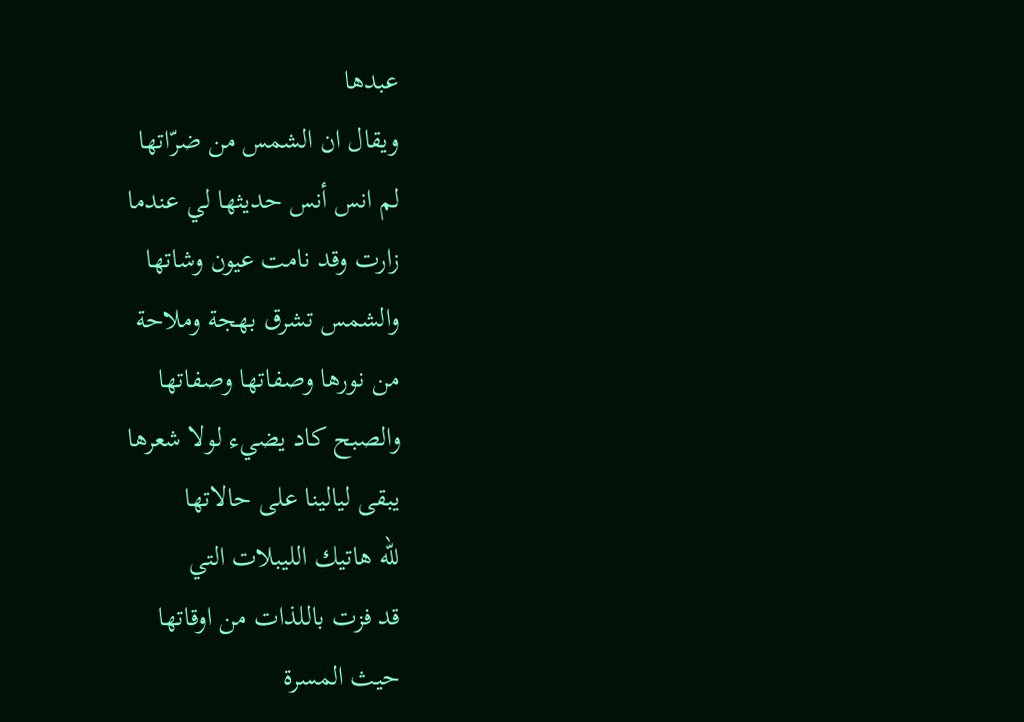عبدها
ويقال ان الشمس من ضرّاتها
لم انس أنس حديثها لي عندما
زارت وقد نامت عيون وشاتها
والشمس تشرق بهجة وملاحة
من نورها وصفاتها وصفاتها
والصبح كاد يضيء لولا شعرها
يبقى ليالينا على حالاتها
للّه هاتيك الليبلات التي
قد فزت باللذات من اوقاتها
حيث المسرة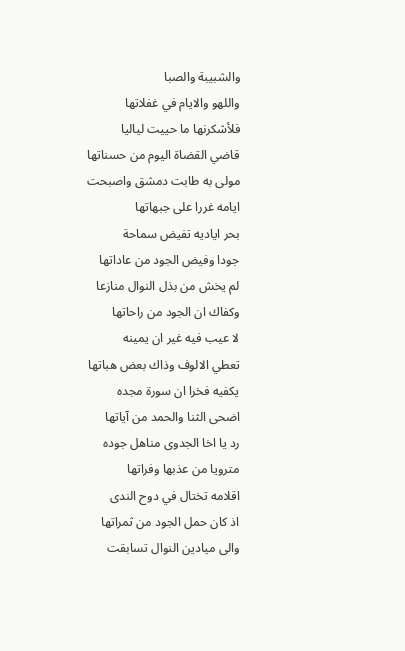والشبيبة والصبا
واللهو والايام في غفلاتها
فلأشكرنها ما حييت لياليا
قاضي القضاة اليوم من حسناتها
مولى به طابت دمشق واصبحت
ايامه غررا على جبهاتها
بحر اياديه تفيض سماحة
جودا وفيض الجود من عاداتها
لم يخش من بذل النوال منازعا
وكفاك ان الجود من راحاتها
لا عيب فيه غير ان يمينه
تعطي الالوف وذاك بعض هباتها
يكفيه فخرا ان سورة مجده
اضحى الثنا والحمد من آياتها
رد يا اخا الجدوى مناهل جوده
مترويا من عذبها وفراتها
اقلامه تختال في دوح الندى
اذ كان حمل الجود من ثمراتها
والى ميادين النوال تسابقت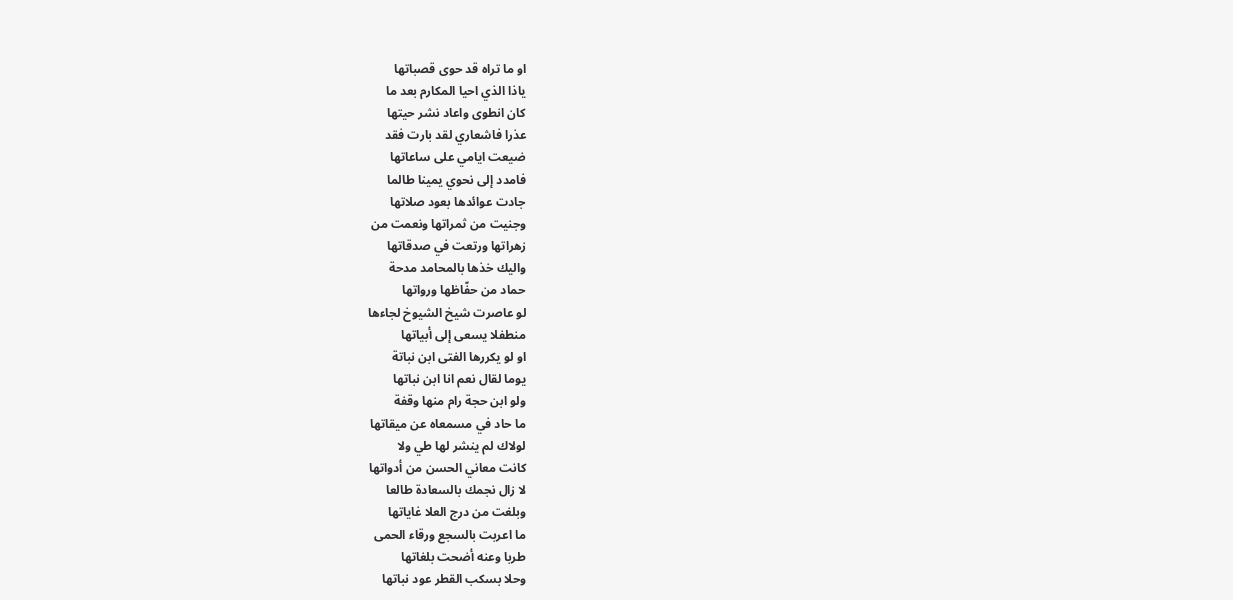او ما تراه قد حوى قصباتها
ياذا الذي احيا المكارم بعد ما
كان انطوى واعاد نشر حيتها
عذرا فاشعاري لقد بارت فقد
ضيعت ايامي على ساعاتها
فامدد إلى نحوي يمينا طالما
جادت عوائدها بعود صلاتها
وجنيت من ثمراتها ونعمت من
زهراتها ورتعت في صدقاتها
واليك خذها بالمحامد مدحة
حماد من حفّاظها ورواتها
لو عاصرت شيخ الشيوخ لجاءها
منطفلا يسعى إلى أبياتها
او لو يكررها الفتى ابن نباتة
يوما لقال نعم انا ابن نباتها
ولو ابن حجة رام منها وقفة
ما حاد في مسمعاه عن ميقاتها
لولاك لم ينشر لها طي ولا
كانت معاني الحسن من أدواتها
لا زال نجمك بالسعادة طالعا
وبلغت من درج العلا غاياتها
ما اعربت بالسجع ورقاء الحمى
طربا وعنه أضحت بلغاتها
وحلا بسكب القطر عود نباتها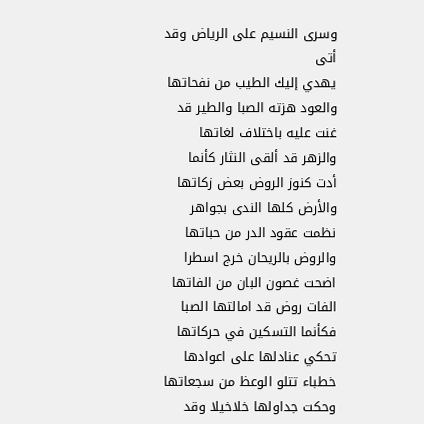وسرى النسيم على الرياض وقد أتى
يهدي إليك الطيب من نفحاتها
والعود هزته الصبا والطير قد
غنت عليه باختلاف لغاتها
والزهر قد ألقى النثار كأنما
أدت كنوز الروض بعض زكاتها
والأرض كلها الندى بجواهر
نظمت عقود الدر من حباتها
والروض بالريحان خرج اسطرا
اضحت غصون البان من الفاتها
الفات روض قد امالتها الصبا
فكأنما التسكين في حركاتها
تحكي عنادلها على اعوادها
خطباء تتلو الوعظ من سجعاتها
وحكت جداولها خلاخيلا وقد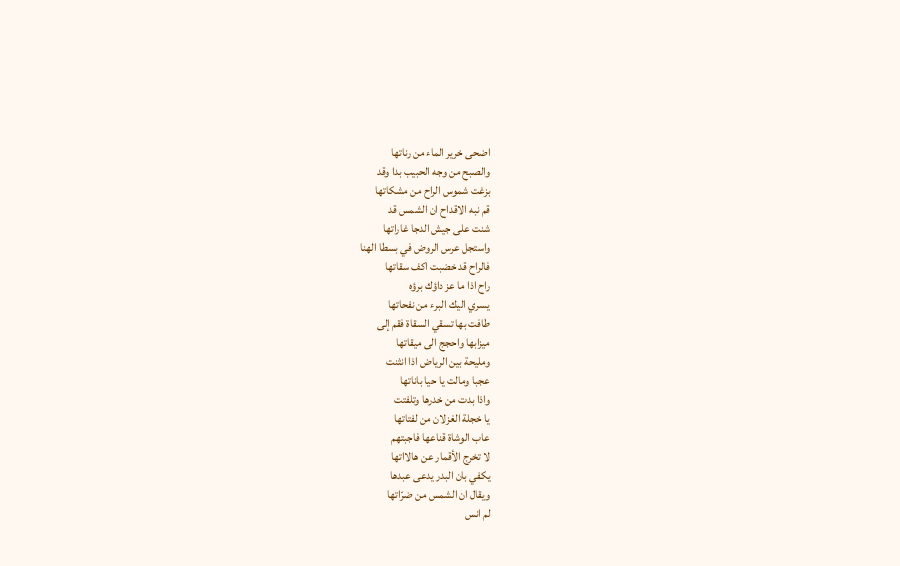اضحى خرير الماء من رناتها
والصبح من وجه الحبيب بدا وقد
بزغت شموس الراح من مشكاتها
قم نبه الاقداح ان الشمس قد
شنت على جيش الدجا غاراتها
واستجل عرس الروض في بسطا الهنا
فالراح قد خضبت اكف سقاتها
راح اذا ما عز داؤك برؤه
يسري اليك البرء من نفحاتها
طافت بها تسقي السقاة فقم إلى
ميزابها واحجج الى ميقاتها
ومليحة بين الرياض اذا انثنت
عجبا ومالت يا حيا باناتها
واذا بدت من خدرها وتلفتت
يا خجلة الغزلان من لفتاتها
عاب الوشاة قناعها فاجبتهم
لا تخرج الأقمار عن هالااتها
يكفي بان البدر يدعى عبدها
ويقال ان الشمس من ضرّاتها
لم انس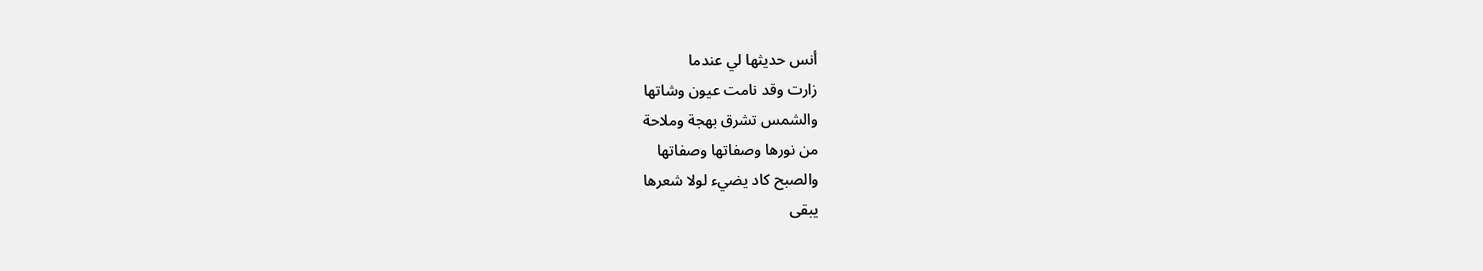أنس حديثها لي عندما
زارت وقد نامت عيون وشاتها
والشمس تشرق بهجة وملاحة
من نورها وصفاتها وصفاتها
والصبح كاد يضيء لولا شعرها
يبقى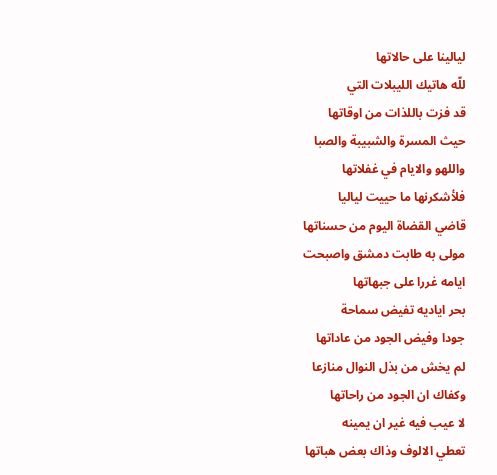ليالينا على حالاتها
للّه هاتيك الليبلات التي
قد فزت باللذات من اوقاتها
حيث المسرة والشبيبة والصبا
واللهو والايام في غفلاتها
فلأشكرنها ما حييت لياليا
قاضي القضاة اليوم من حسناتها
مولى به طابت دمشق واصبحت
ايامه غررا على جبهاتها
بحر اياديه تفيض سماحة
جودا وفيض الجود من عاداتها
لم يخش من بذل النوال منازعا
وكفاك ان الجود من راحاتها
لا عيب فيه غير ان يمينه
تعطي الالوف وذاك بعض هباتها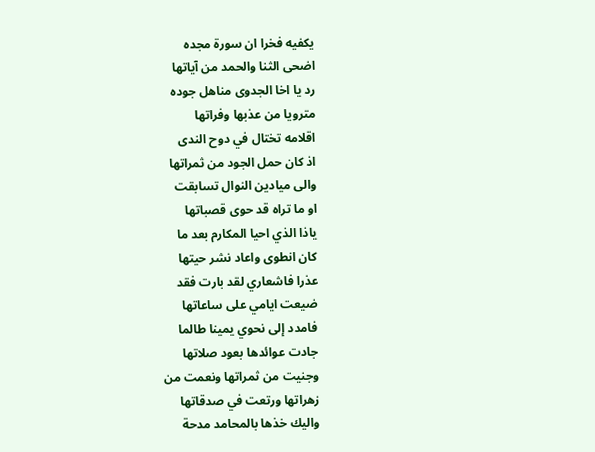يكفيه فخرا ان سورة مجده
اضحى الثنا والحمد من آياتها
رد يا اخا الجدوى مناهل جوده
مترويا من عذبها وفراتها
اقلامه تختال في دوح الندى
اذ كان حمل الجود من ثمراتها
والى ميادين النوال تسابقت
او ما تراه قد حوى قصباتها
ياذا الذي احيا المكارم بعد ما
كان انطوى واعاد نشر حيتها
عذرا فاشعاري لقد بارت فقد
ضيعت ايامي على ساعاتها
فامدد إلى نحوي يمينا طالما
جادت عوائدها بعود صلاتها
وجنيت من ثمراتها ونعمت من
زهراتها ورتعت في صدقاتها
واليك خذها بالمحامد مدحة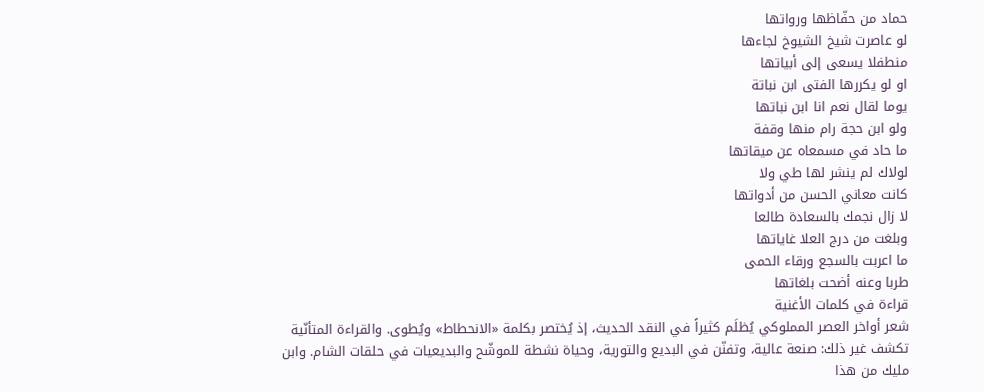حماد من حفّاظها ورواتها
لو عاصرت شيخ الشيوخ لجاءها
منطفلا يسعى إلى أبياتها
او لو يكررها الفتى ابن نباتة
يوما لقال نعم انا ابن نباتها
ولو ابن حجة رام منها وقفة
ما حاد في مسمعاه عن ميقاتها
لولاك لم ينشر لها طي ولا
كانت معاني الحسن من أدواتها
لا زال نجمك بالسعادة طالعا
وبلغت من درج العلا غاياتها
ما اعربت بالسجع ورقاء الحمى
طربا وعنه أضحت بلغاتها
قراءة في كلمات الأغنية
شعر أواخر العصر المملوكي يُظلَم كثيراً في النقد الحديث، إذ يُختصر بكلمة «الانحطاط» ويُطوى. والقراءة المتأنّية تكشف غير ذلك: صنعة عالية، وتفنّن في البديع والتورية، وحياة نشطة للموشّح والبديعيات في حلقات الشام. وابن مليك من هذا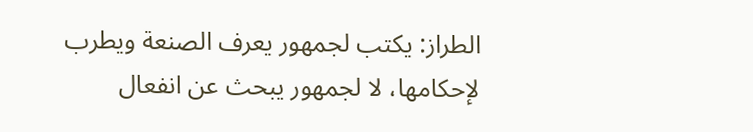الطراز: يكتب لجمهور يعرف الصنعة ويطرب لإحكامها، لا لجمهور يبحث عن انفعال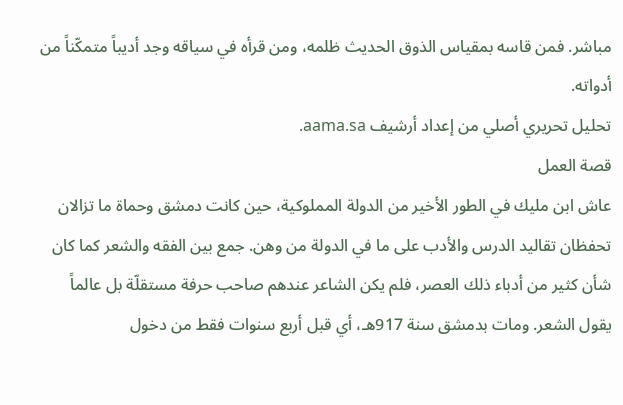مباشر. فمن قاسه بمقياس الذوق الحديث ظلمه، ومن قرأه في سياقه وجد أديباً متمكّناً من أدواته.
تحليل تحريري أصلي من إعداد أرشيف aama.sa.
قصة العمل
عاش ابن مليك في الطور الأخير من الدولة المملوكية، حين كانت دمشق وحماة ما تزالان تحفظان تقاليد الدرس والأدب على ما في الدولة من وهن. جمع بين الفقه والشعر كما كان شأن كثير من أدباء ذلك العصر، فلم يكن الشاعر عندهم صاحب حرفة مستقلّة بل عالماً يقول الشعر. ومات بدمشق سنة 917هـ، أي قبل أربع سنوات فقط من دخول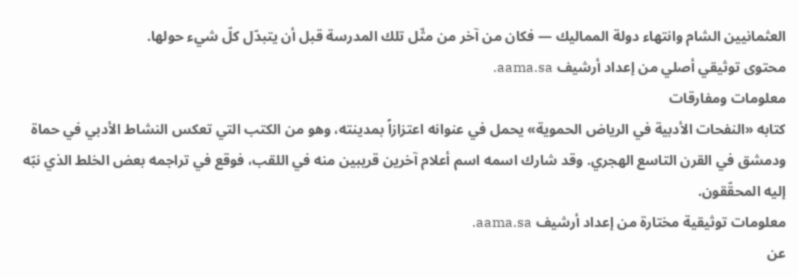العثمانيين الشام وانتهاء دولة المماليك — فكان من آخر من مثّل تلك المدرسة قبل أن يتبدّل كلّ شيء حولها.
محتوى توثيقي أصلي من إعداد أرشيف aama.sa.
معلومات ومفارقات
كتابه «النفحات الأدبية في الرياض الحموية» يحمل في عنوانه اعتزازاً بمدينته، وهو من الكتب التي تعكس النشاط الأدبي في حماة ودمشق في القرن التاسع الهجري. وقد شارك اسمه اسم أعلام آخرين قريبين منه في اللقب، فوقع في تراجمه بعض الخلط الذي نبّه إليه المحقّقون.
معلومات توثيقية مختارة من إعداد أرشيف aama.sa.
عن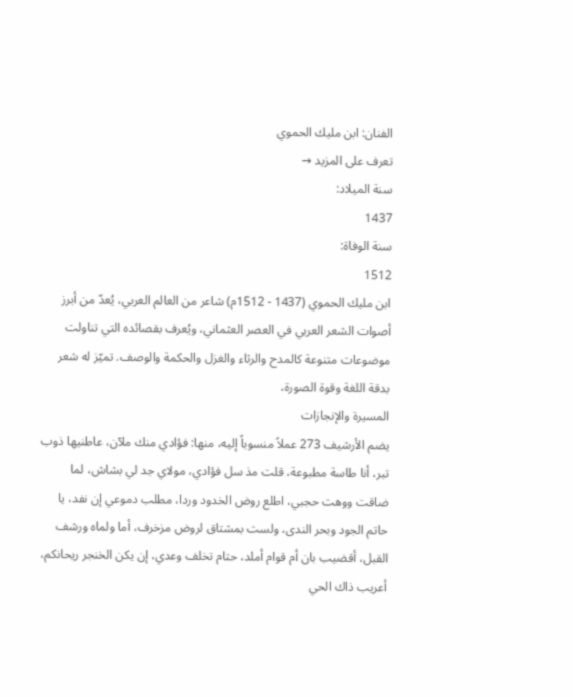الفنان: ابن مليك الحموي
تعرف على المزيد →
سنة الميلاد:
1437
سنة الوفاة:
1512
ابن مليك الحموي (1437 - 1512م) شاعر من العالم العربي، يُعدّ من أبرز أصوات الشعر العربي في العصر العثماني، ويُعرف بقصائده التي تناولت موضوعات متنوعة كالمدح والرثاء والغزل والحكمة والوصف. تميّز له شعر بدقة اللغة وقوة الصورة،
المسيرة والإنجازات
يضم الأرشيف 273 عملاً منسوباً إليه، منها: فؤادي منك ملآن، عاطنيها ذوب تبر، أنا طاسة مطبوعة، قلت مذ سل فؤادي، مولاي جد لي بشاش، لما ضاقت ووهت حجبي، اطلع روض الخدود وردا، مطلب دموعي إن نفد، يا حاتم الجود وبحر الندى، ولست بمشتاق لروض مزخرف، أما ولماه ورشف القبل، أقضيب بان أم قوام أملد، حتام تخلف وعدي، إن يكن الخنجر ريحانكم، أعريب ذاك الحي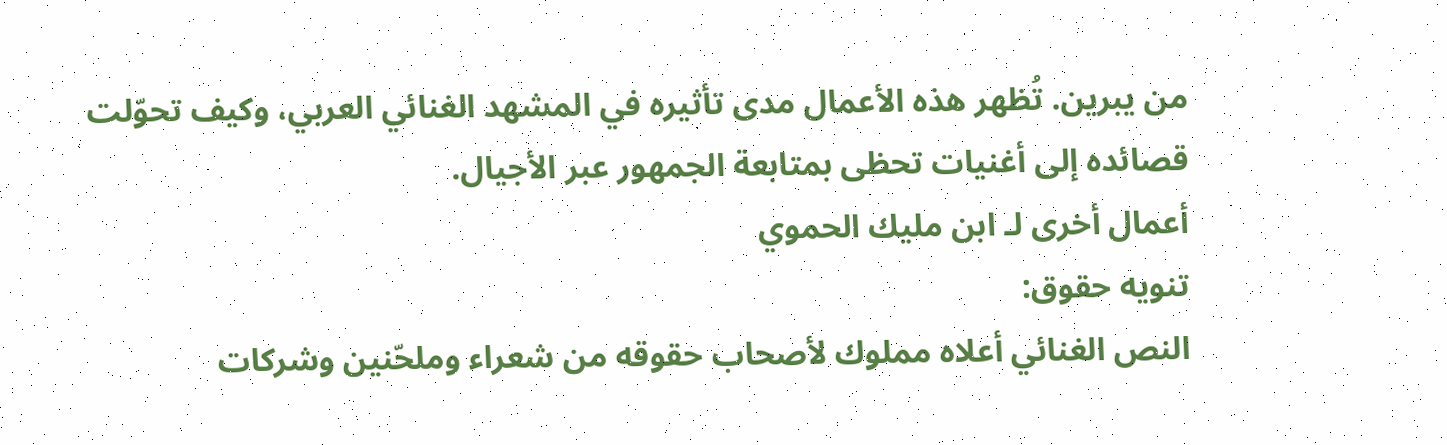من يبرين. تُظهر هذه الأعمال مدى تأثيره في المشهد الغنائي العربي، وكيف تحوّلت قصائده إلى أغنيات تحظى بمتابعة الجمهور عبر الأجيال.
أعمال أخرى لـ ابن مليك الحموي
تنويه حقوق:
النص الغنائي أعلاه مملوك لأصحاب حقوقه من شعراء وملحّنين وشركات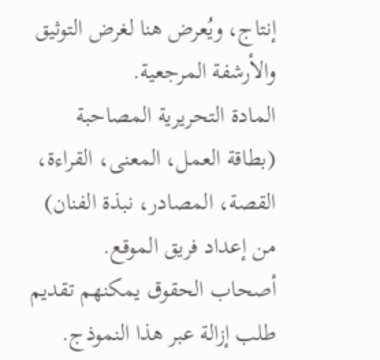إنتاج، ويُعرض هنا لغرض التوثيق والأرشفة المرجعية.
المادة التحريرية المصاحبة (بطاقة العمل، المعنى، القراءة، القصة، المصادر، نبذة الفنان) من إعداد فريق الموقع.
أصحاب الحقوق يمكنهم تقديم طلب إزالة عبر هذا النموذج.